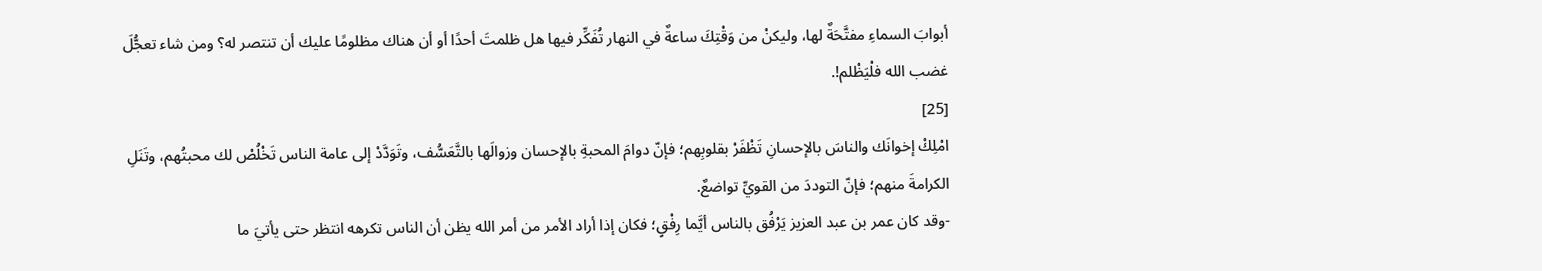أبوابَ السماءِ مفتَّحَةٌ لها، وليكنْ من وَقْتِكَ ساعةٌ في النهار تُفَكِّر فيها هل ظلمتَ أحدًا أو أن هناك مظلومًا عليك أن تنتصر له؟ ومن شاء تعجُّلَ غضب الله فلْيَظْلم!.
[25]
امْلِكْ إخوانَك والناسَ بالإحسانِ تَظْفَرْ بقلوبِهم؛ فإنّ دوامَ المحبةِ بالإحسان وزوالَها بالتَّعَسُّف، وتَوَدَّدْ إلى عامة الناس تَخْلُصْ لك محبتُهم، وتَنَلِ الكرامةَ منهم؛ فإنّ التوددَ من القويِّ تواضعٌ.
-وقد كان عمر بن عبد العزيز يَرْفُق بالناس أيَّما رِفْقٍ؛ فكان إذا أراد الأمر من أمر الله يظن أن الناس تكرهه انتظر حتى يأتيَ ما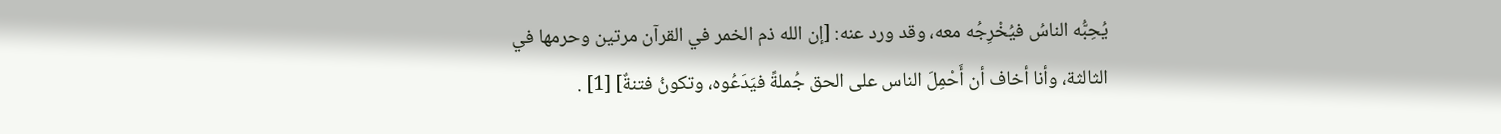يُحِبُّه الناسُ فيُخْرِجُه معه، وقد ورد عنه: [إن الله ذم الخمر في القرآن مرتين وحرمها في الثالثة، وأنا أخاف أن أَحْمِلَ الناس على الحق جُملةً فيَدَعُوه، وتكونُ فتنةٌ] [1] .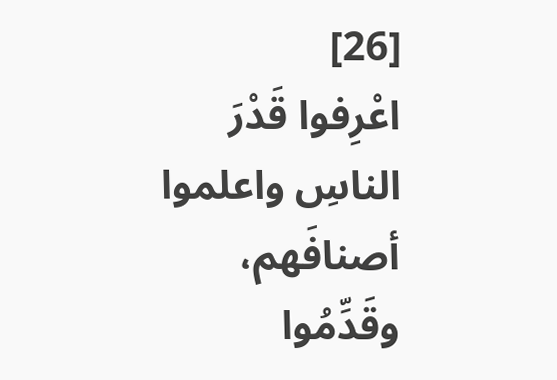[26]
اعْرِفوا قَدْرَ الناسِ واعلموا أصنافَهم، وقَدِّمُوا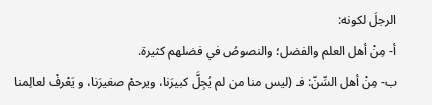الرجلَ لكونه:
أ- مِنْ أهل العلم والفضل؛ والنصوصُ في فضلهم كثيرة.
ب- مِنْ أهل السِّنّ: فـ (ليس منا من لم يُجِلَّ كبيرَنا، ويرحمْ صغيرَنا، و يَعْرفْ لعالِمنا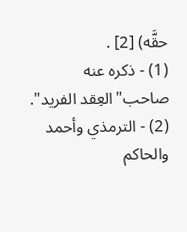حقَّه) [2] .
(1) - ذكره عنه صاحب"العِقد الفريد".
(2) - الترمذي وأحمد والحاكم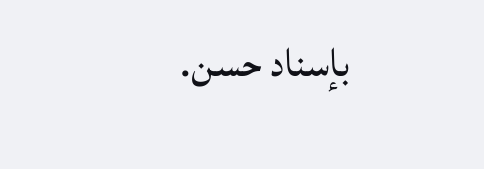بإسناد حسن.